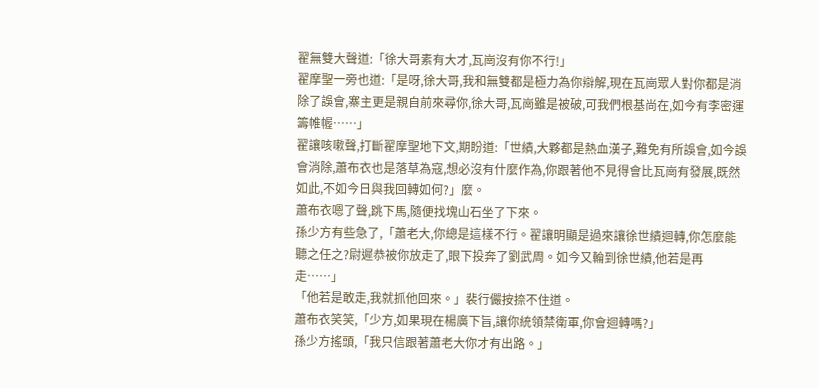翟無雙大聲道:「徐大哥素有大才,瓦崗沒有你不行!」
翟摩聖一旁也道:「是呀,徐大哥,我和無雙都是極力為你辯解,現在瓦崗眾人對你都是消除了誤會,寨主更是親自前來尋你,徐大哥,瓦崗雖是被破,可我們根基尚在,如今有李密運籌帷幄……」
翟讓咳嗽聲,打斷翟摩聖地下文,期盼道:「世績,大夥都是熱血漢子,難免有所誤會,如今誤會消除,蕭布衣也是落草為寇,想必沒有什麼作為,你跟著他不見得會比瓦崗有發展,既然如此,不如今日與我回轉如何?」麼。
蕭布衣嗯了聲,跳下馬,隨便找塊山石坐了下來。
孫少方有些急了,「蕭老大,你總是這樣不行。翟讓明顯是過來讓徐世績迴轉,你怎麼能聽之任之?尉遲恭被你放走了,眼下投奔了劉武周。如今又輪到徐世績,他若是再走……」
「他若是敢走,我就抓他回來。」裴行儼按捺不住道。
蕭布衣笑笑,「少方,如果現在楊廣下旨,讓你統領禁衛軍,你會迴轉嗎?」
孫少方搖頭,「我只信跟著蕭老大你才有出路。」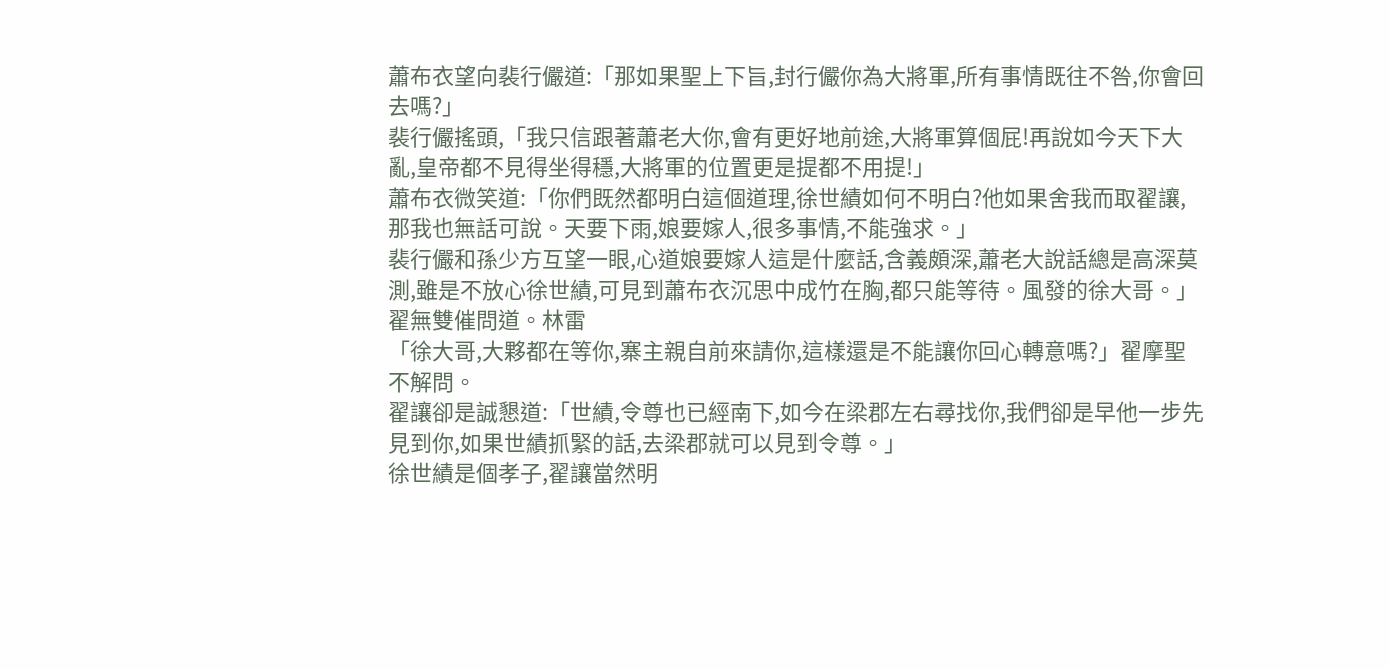蕭布衣望向裴行儼道:「那如果聖上下旨,封行儼你為大將軍,所有事情既往不咎,你會回去嗎?」
裴行儼搖頭,「我只信跟著蕭老大你,會有更好地前途,大將軍算個屁!再說如今天下大亂,皇帝都不見得坐得穩,大將軍的位置更是提都不用提!」
蕭布衣微笑道:「你們既然都明白這個道理,徐世績如何不明白?他如果舍我而取翟讓,那我也無話可說。天要下雨,娘要嫁人,很多事情,不能強求。」
裴行儼和孫少方互望一眼,心道娘要嫁人這是什麼話,含義頗深,蕭老大說話總是高深莫測,雖是不放心徐世績,可見到蕭布衣沉思中成竹在胸,都只能等待。風發的徐大哥。」翟無雙催問道。林雷
「徐大哥,大夥都在等你,寨主親自前來請你,這樣還是不能讓你回心轉意嗎?」翟摩聖不解問。
翟讓卻是誠懇道:「世績,令尊也已經南下,如今在梁郡左右尋找你,我們卻是早他一步先見到你,如果世績抓緊的話,去梁郡就可以見到令尊。」
徐世績是個孝子,翟讓當然明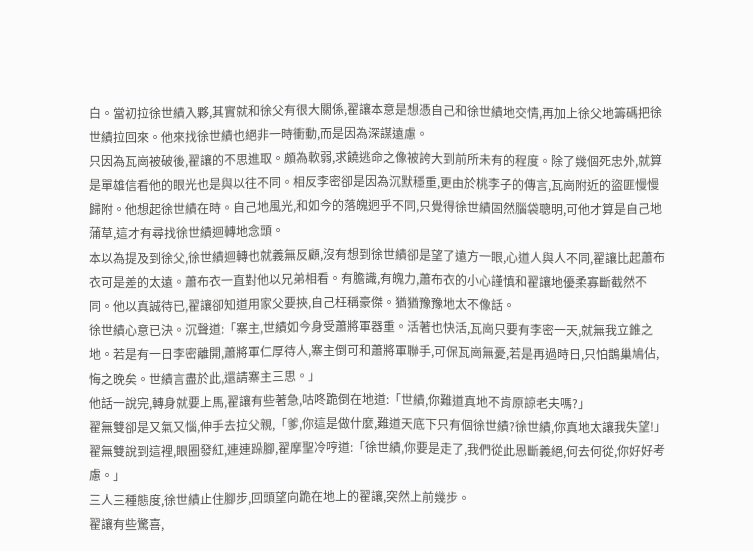白。當初拉徐世績入夥,其實就和徐父有很大關係,翟讓本意是想憑自己和徐世績地交情,再加上徐父地籌碼把徐世績拉回來。他來找徐世績也絕非一時衝動,而是因為深謀遠慮。
只因為瓦崗被破後,翟讓的不思進取。頗為軟弱,求饒逃命之像被誇大到前所未有的程度。除了幾個死忠外,就算是單雄信看他的眼光也是與以往不同。相反李密卻是因為沉默穩重,更由於桃李子的傳言,瓦崗附近的盜匪慢慢歸附。他想起徐世績在時。自己地風光,和如今的落魄迥乎不同,只覺得徐世績固然腦袋聰明,可他才算是自己地蒲草,這才有尋找徐世績迴轉地念頭。
本以為提及到徐父,徐世績迴轉也就義無反顧,沒有想到徐世績卻是望了遠方一眼,心道人與人不同,翟讓比起蕭布衣可是差的太遠。蕭布衣一直對他以兄弟相看。有膽識,有魄力,蕭布衣的小心謹慎和翟讓地優柔寡斷截然不同。他以真誠待已,翟讓卻知道用家父要挾,自己枉稱豪傑。猶猶豫豫地太不像話。
徐世績心意已決。沉聲道:「寨主,世績如今身受蕭將軍器重。活著也快活,瓦崗只要有李密一天,就無我立錐之地。若是有一日李密離開,蕭將軍仁厚待人,寨主倒可和蕭將軍聯手,可保瓦崗無憂,若是再過時日,只怕鵲巢鳩佔,悔之晚矣。世績言盡於此,還請寨主三思。」
他話一說完,轉身就要上馬,翟讓有些著急,咕咚跪倒在地道:「世績,你難道真地不肯原諒老夫嗎?」
翟無雙卻是又氣又惱,伸手去拉父親,「爹,你這是做什麼,難道天底下只有個徐世績?徐世績,你真地太讓我失望!」
翟無雙說到這裡,眼圈發紅,連連跺腳,翟摩聖冷哼道:「徐世績,你要是走了,我們從此恩斷義絕,何去何從,你好好考慮。」
三人三種態度,徐世績止住腳步,回頭望向跪在地上的翟讓,突然上前幾步。
翟讓有些驚喜,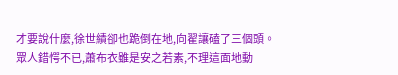才要說什麼,徐世績卻也跪倒在地,向翟讓磕了三個頭。
眾人錯愕不已,蕭布衣雖是安之若素,不理這面地動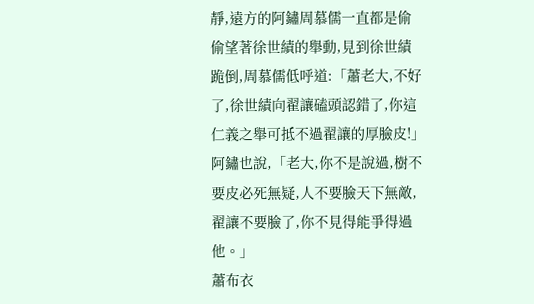靜,遠方的阿鏽周慕儒一直都是偷偷望著徐世績的舉動,見到徐世績跪倒,周慕儒低呼道:「蕭老大,不好了,徐世績向翟讓磕頭認錯了,你這仁義之舉可抵不過翟讓的厚臉皮!」
阿鏽也說,「老大,你不是說過,樹不要皮必死無疑,人不要臉天下無敵,翟讓不要臉了,你不見得能爭得過他。」
蕭布衣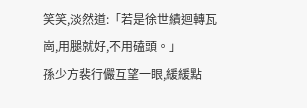笑笑,淡然道:「若是徐世績迴轉瓦崗,用腿就好,不用磕頭。」
孫少方裴行儼互望一眼,緩緩點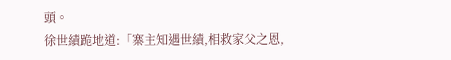頭。
徐世績跪地道:「寨主知遇世績,相救家父之恩,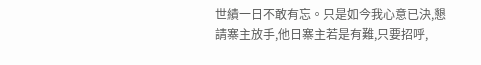世績一日不敢有忘。只是如今我心意已決,懇請寨主放手,他日寨主若是有難,只要招呼,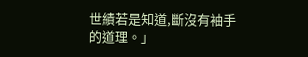世績若是知道,斷沒有袖手的道理。」